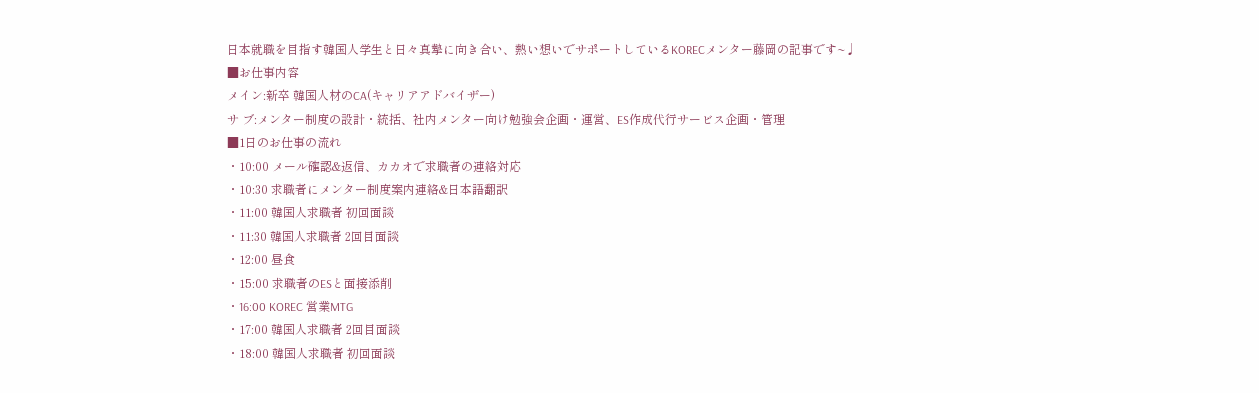日本就職を目指す韓国人学生と日々真摯に向き合い、熱い想いでサポートしているKORECメンター藤岡の記事です~♩
■お仕事内容
メイン:新卒 韓国人材のCA(キャリアアドバイザー)
サ ブ:メンター制度の設計・統括、社内メンター向け勉強会企画・運営、ES作成代行サービス企画・管理
■1日のお仕事の流れ
・10:00 メール確認&返信、カカオで求職者の連絡対応
・10:30 求職者にメンター制度案内連絡&日本語翻訳
・11:00 韓国人求職者 初回面談
・11:30 韓国人求職者 2回目面談
・12:00 昼食
・15:00 求職者のESと面接添削
・16:00 KOREC 営業MTG
・17:00 韓国人求職者 2回目面談
・18:00 韓国人求職者 初回面談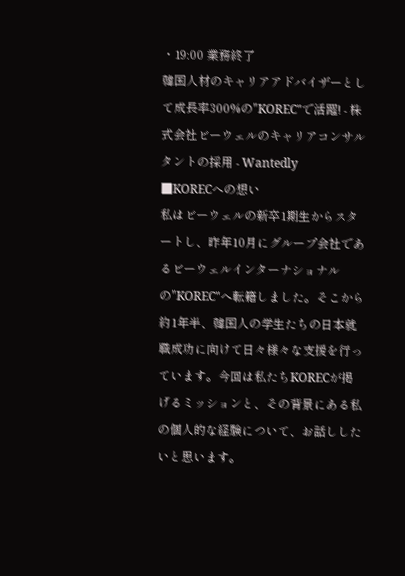・19:00 業務終了
韓国人材のキャリアアドバイザーとして成長率300%の"KOREC"で活躍! - 株式会社ビーウェルのキャリアコンサルタントの採用 - Wantedly
■KORECへの想い
私はビーウェルの新卒1期生からスタートし、昨年10月にグループ会社であるビーウェルインターナショナルの"KOREC"へ転籍しました。そこから約1年半、韓国人の学生たちの日本就職成功に向けて日々様々な支援を行っています。今回は私たちKORECが掲げるミッションと、その背景にある私の個人的な経験について、お話ししたいと思います。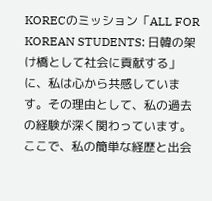KORECのミッション「ALL FOR KOREAN STUDENTS: 日韓の架け橋として社会に貢献する」に、私は心から共感しています。その理由として、私の過去の経験が深く関わっています。
ここで、私の簡単な経歴と出会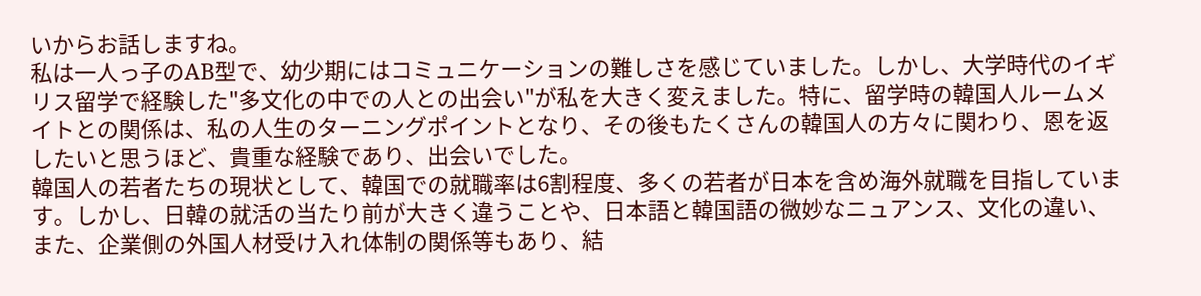いからお話しますね。
私は一人っ子のAB型で、幼少期にはコミュニケーションの難しさを感じていました。しかし、大学時代のイギリス留学で経験した"多文化の中での人との出会い"が私を大きく変えました。特に、留学時の韓国人ルームメイトとの関係は、私の人生のターニングポイントとなり、その後もたくさんの韓国人の方々に関わり、恩を返したいと思うほど、貴重な経験であり、出会いでした。
韓国人の若者たちの現状として、韓国での就職率は6割程度、多くの若者が日本を含め海外就職を目指しています。しかし、日韓の就活の当たり前が大きく違うことや、日本語と韓国語の微妙なニュアンス、文化の違い、また、企業側の外国人材受け入れ体制の関係等もあり、結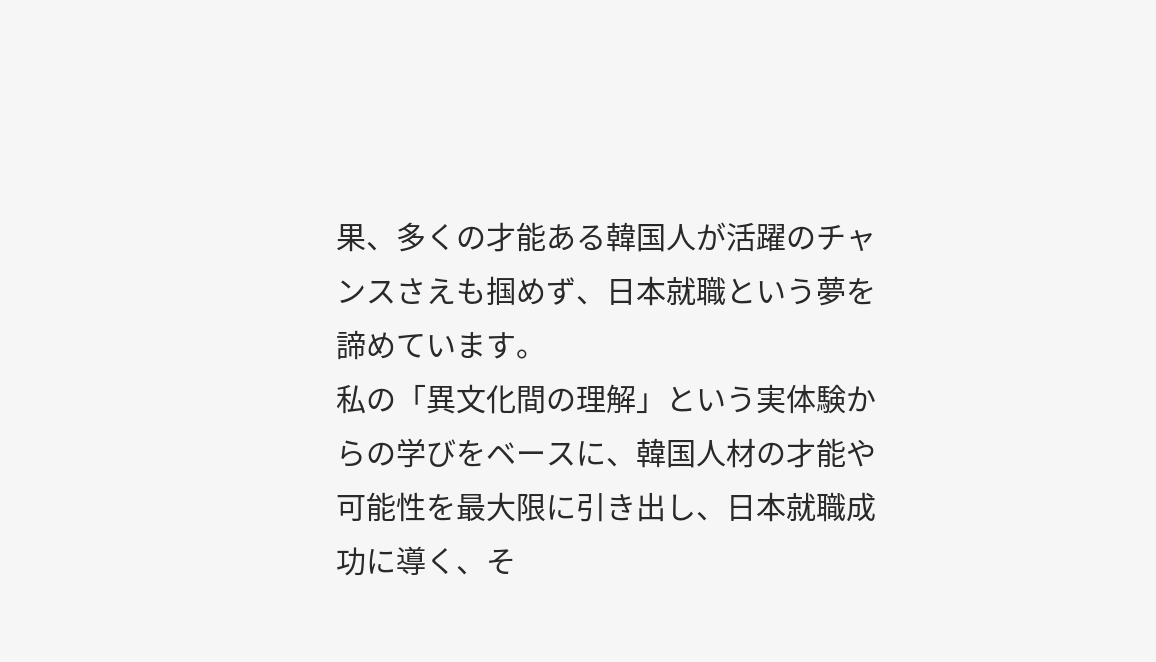果、多くの才能ある韓国人が活躍のチャンスさえも掴めず、日本就職という夢を諦めています。
私の「異文化間の理解」という実体験からの学びをベースに、韓国人材の才能や可能性を最大限に引き出し、日本就職成功に導く、そ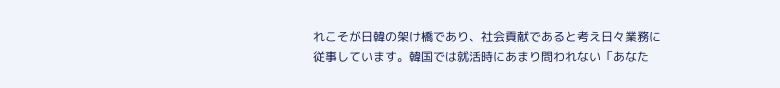れこそが日韓の架け橋であり、社会貢献であると考え日々業務に従事しています。韓国では就活時にあまり問われない「あなた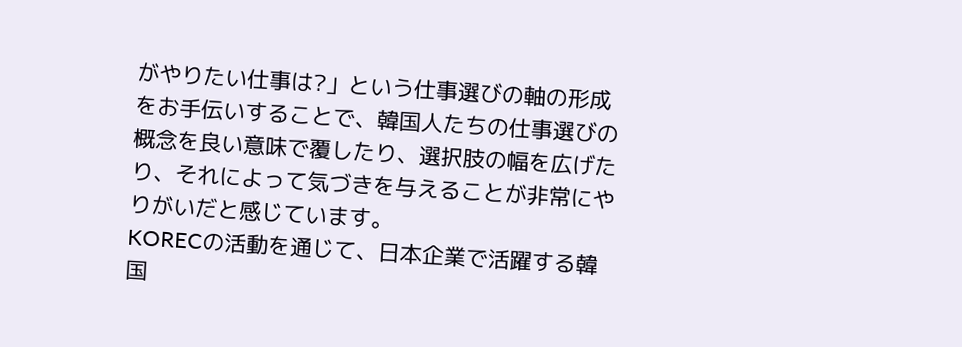がやりたい仕事は?」という仕事選びの軸の形成をお手伝いすることで、韓国人たちの仕事選びの概念を良い意味で覆したり、選択肢の幅を広げたり、それによって気づきを与えることが非常にやりがいだと感じています。
KORECの活動を通じて、日本企業で活躍する韓国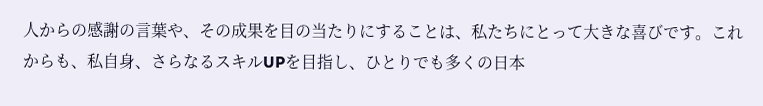人からの感謝の言葉や、その成果を目の当たりにすることは、私たちにとって大きな喜びです。これからも、私自身、さらなるスキルUPを目指し、ひとりでも多くの日本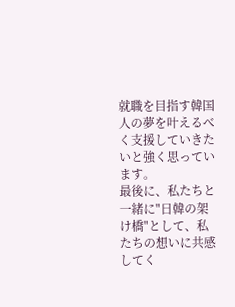就職を目指す韓国人の夢を叶えるべく支援していきたいと強く思っています。
最後に、私たちと一緒に"日韓の架け橋"として、私たちの想いに共感してく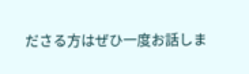ださる方はぜひ一度お話しま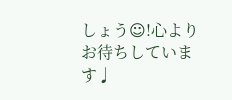しょう☺!心よりお待ちしています♩